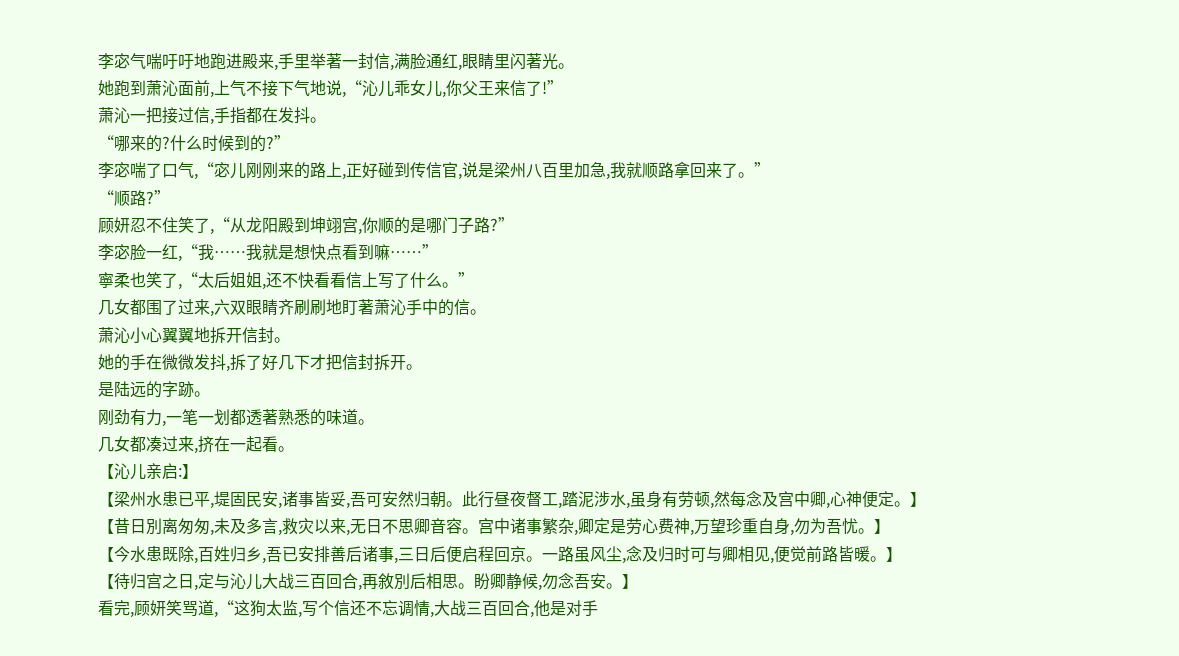李宓气喘吁吁地跑进殿来,手里举著一封信,满脸通红,眼睛里闪著光。
她跑到萧沁面前,上气不接下气地说,“沁儿乖女儿,你父王来信了!”
萧沁一把接过信,手指都在发抖。
“哪来的?什么时候到的?”
李宓喘了口气,“宓儿刚刚来的路上,正好碰到传信官,说是梁州八百里加急,我就顺路拿回来了。”
“顺路?”
顾妍忍不住笑了,“从龙阳殿到坤翊宫,你顺的是哪门子路?”
李宓脸一红,“我……我就是想快点看到嘛……”
寧柔也笑了,“太后姐姐,还不快看看信上写了什么。”
几女都围了过来,六双眼睛齐刷刷地盯著萧沁手中的信。
萧沁小心翼翼地拆开信封。
她的手在微微发抖,拆了好几下才把信封拆开。
是陆远的字跡。
刚劲有力,一笔一划都透著熟悉的味道。
几女都凑过来,挤在一起看。
【沁儿亲启:】
【梁州水患已平,堤固民安,诸事皆妥,吾可安然归朝。此行昼夜督工,踏泥涉水,虽身有劳顿,然每念及宫中卿,心神便定。】
【昔日別离匆匆,未及多言,救灾以来,无日不思卿音容。宫中诸事繁杂,卿定是劳心费神,万望珍重自身,勿为吾忧。】
【今水患既除,百姓归乡,吾已安排善后诸事,三日后便启程回京。一路虽风尘,念及归时可与卿相见,便觉前路皆暖。】
【待归宫之日,定与沁儿大战三百回合,再敘別后相思。盼卿静候,勿念吾安。】
看完,顾妍笑骂道,“这狗太监,写个信还不忘调情,大战三百回合,他是对手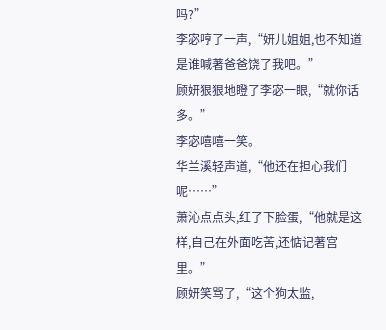吗?”
李宓哼了一声,“妍儿姐姐,也不知道是谁喊著爸爸饶了我吧。”
顾妍狠狠地瞪了李宓一眼,“就你话多。”
李宓嘻嘻一笑。
华兰溪轻声道,“他还在担心我们呢……”
萧沁点点头,红了下脸蛋,“他就是这样,自己在外面吃苦,还惦记著宫里。”
顾妍笑骂了,“这个狗太监,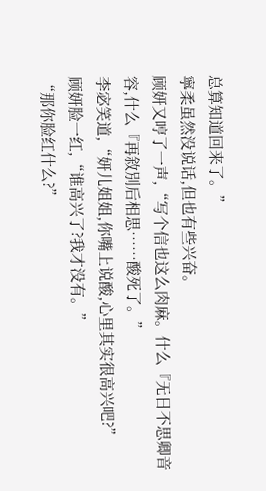总算知道回来了。”
寧柔虽然没说话,但也有些兴奋。
顾妍又哼了一声,“写个信也这么肉麻。什么『无日不思卿音容,什么『再敘別后相思……酸死了。”
李宓笑道,“妍儿姐姐,你嘴上说酸,心里其实很高兴吧?”
顾妍脸一红,“谁高兴了?我才没有。”
“那你脸红什么?”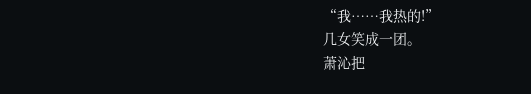“我……我热的!”
几女笑成一团。
萧沁把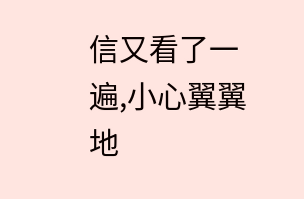信又看了一遍,小心翼翼地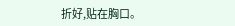折好,贴在胸口。